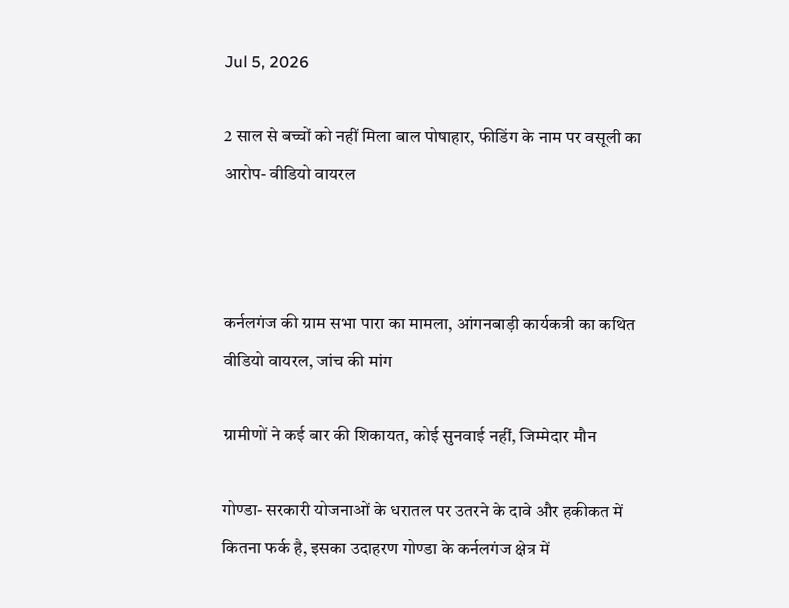Jul 5, 2026

2 साल से बच्चों को नहीं मिला बाल पोषाहार, फीडिंग के नाम पर वसूली का आरोप- वीडियो वायरल



कर्नलगंज की ग्राम सभा पारा का मामला, आंगनबाड़ी कार्यकत्री का कथित वीडियो वायरल, जांच की मांग

ग्रामीणों ने कई बार की शिकायत, कोई सुनवाई नहीं, जिम्मेदार मौन

गोण्डा- सरकारी योजनाओं के धरातल पर उतरने के दावे और हकीकत में कितना फर्क है, इसका उदाहरण गोण्डा के कर्नलगंज क्षेत्र में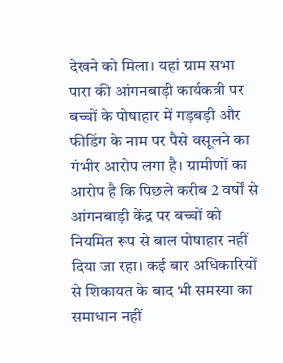देखने को मिला। यहां ग्राम सभा पारा की आंगनबाड़ी कार्यकत्री पर बच्चों के पोषाहार में गड़बड़ी और फीडिंग के नाम पर पैसे वसूलने का गंभीर आरोप लगा है। ग्रामीणों का आरोप है कि पिछले करीब 2 वर्षों से आंगनबाड़ी केंद्र पर बच्चों को नियमित रूप से बाल पोषाहार नहीं दिया जा रहा। कई बार अधिकारियों से शिकायत के बाद भी समस्या का समाधान नहीं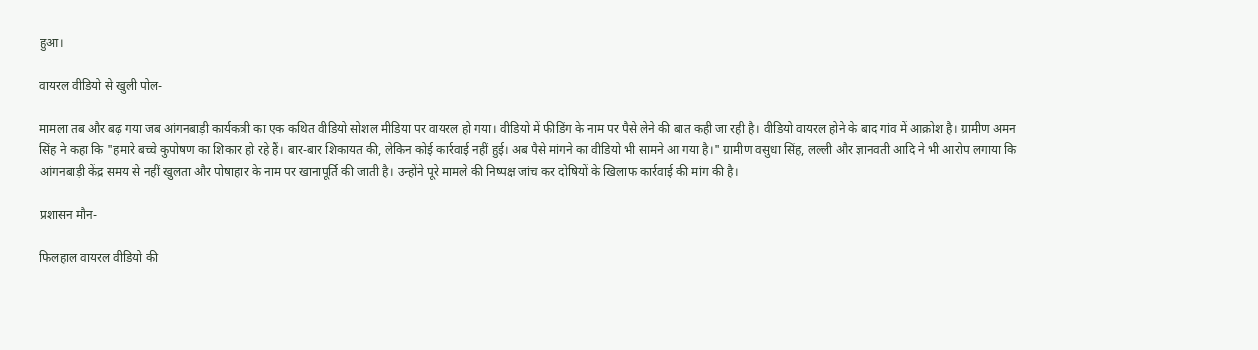हुआ।

वायरल वीडियो से खुली पोल-

मामला तब और बढ़ गया जब आंगनबाड़ी कार्यकत्री का एक कथित वीडियो सोशल मीडिया पर वायरल हो गया। वीडियो में फीडिंग के नाम पर पैसे लेने की बात कही जा रही है। वीडियो वायरल होने के बाद गांव में आक्रोश है। ग्रामीण अमन सिंह ने कहा कि "हमारे बच्चे कुपोषण का शिकार हो रहे हैं। बार-बार शिकायत की, लेकिन कोई कार्रवाई नहीं हुई। अब पैसे मांगने का वीडियो भी सामने आ गया है।" ग्रामीण वसुधा सिंह, लल्ली और ज्ञानवती आदि ने भी आरोप लगाया कि आंगनबाड़ी केंद्र समय से नहीं खुलता और पोषाहार के नाम पर खानापूर्ति की जाती है। उन्होंने पूरे मामले की निष्पक्ष जांच कर दोषियों के खिलाफ कार्रवाई की मांग की है।

प्रशासन मौन-

फिलहाल वायरल वीडियो की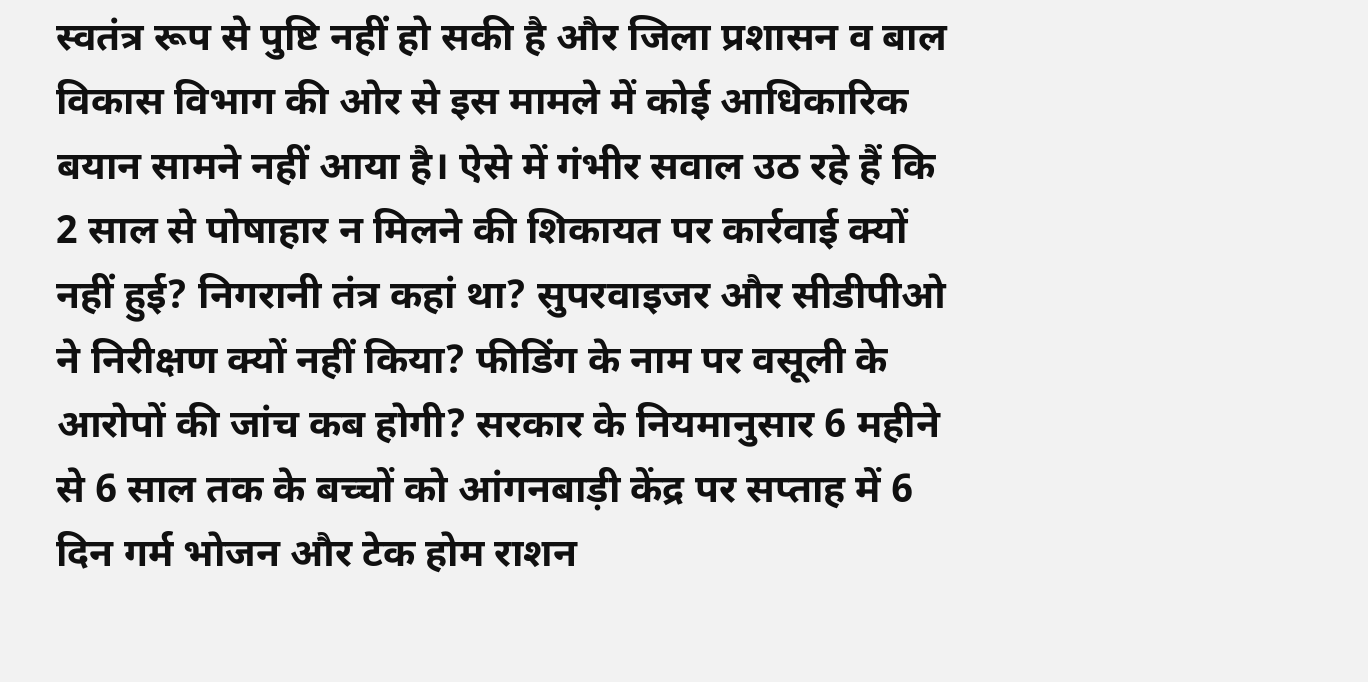स्वतंत्र रूप से पुष्टि नहीं हो सकी है और जिला प्रशासन व बाल विकास विभाग की ओर से इस मामले में कोई आधिकारिक बयान सामने नहीं आया है। ऐसे में गंभीर सवाल उठ रहे हैं कि 2 साल से पोषाहार न मिलने की शिकायत पर कार्रवाई क्यों नहीं हुई? निगरानी तंत्र कहां था? सुपरवाइजर और सीडीपीओ ने निरीक्षण क्यों नहीं किया? फीडिंग के नाम पर वसूली के आरोपों की जांच कब होगी? सरकार के नियमानुसार 6 महीने से 6 साल तक के बच्चों को आंगनबाड़ी केंद्र पर सप्ताह में 6 दिन गर्म भोजन और टेक होम राशन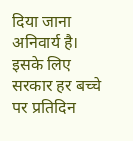दिया जाना अनिवार्य है। इसके लिए सरकार हर बच्चे पर प्रतिदिन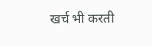खर्च भी करती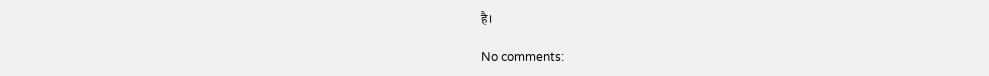है।

No comments: